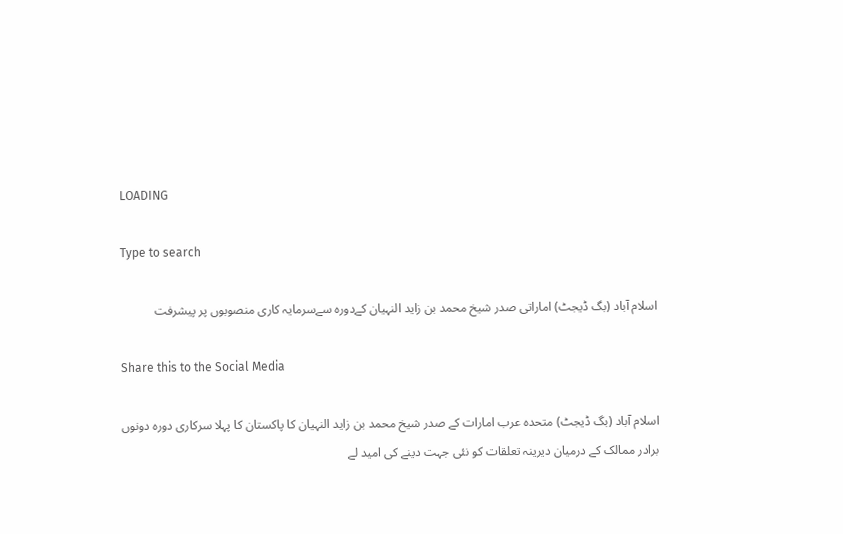LOADING

Type to search

اسلام آباد (بگ ڈیجٹ) اماراتی صدر شیخ محمد بن زاید النہیان کےدورہ سےسرمایہ کاری منصوبوں پر پیشرفت

Share this to the Social Media

اسلام آباد (بگ ڈیجٹ) متحدہ عرب امارات کے صدر شیخ محمد بن زاید النہیان کا پاکستان کا پہلا سرکاری دورہ دونوں برادر ممالک کے درمیان دیرینہ تعلقات کو نئی جہت دینے کی امید لے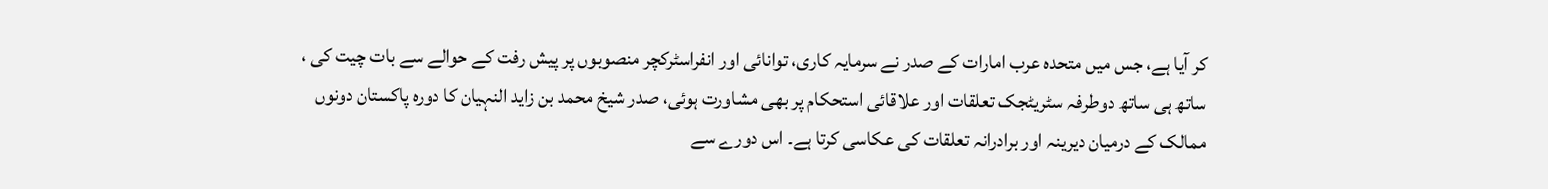کر آیا ہے، جس میں متحدہ عرب امارات کے صدر نے سرمایہ کاری، توانائی اور انفراسٹرکچر منصوبوں پر پیش رفت کے حوالے سے بات چیت کی ، ساتھ ہی ساتھ دوطرفہ سٹریٹجک تعلقات اور علاقائی استحکام پر بھی مشاورت ہوئی، صدر شیخ محمد بن زاید النہیان کا دورہ پاکستان دونوں ممالک کے درمیان دیرینہ اور برادرانہ تعلقات کی عکاسی کرتا ہے۔ اس دورے سے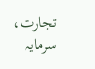تجارت، سرمایہ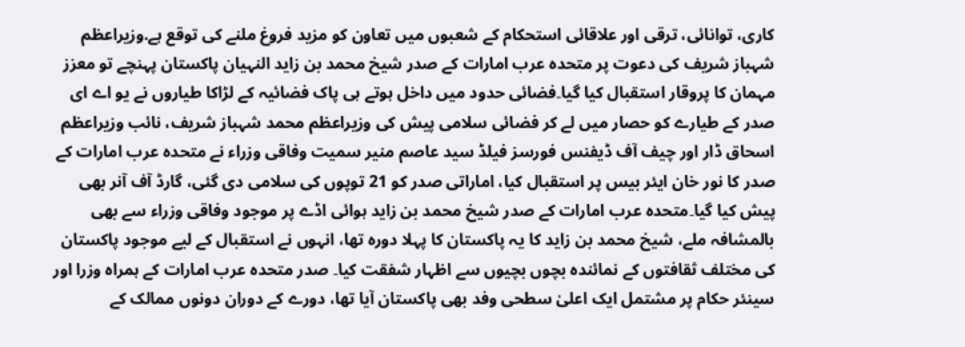کاری، توانائی، ترقی اور علاقائی استحکام کے شعبوں میں تعاون کو مزید فروغ ملنے کی توقع ہے.وزیراعظم شہباز شریف کی دعوت پر متحدہ عرب امارات کے صدر شیخ محمد بن زاید النہیان پاکستان پہنچے تو معزز مہمان کا پروقار استقبال کیا گیا۔فضائی حدود میں داخل ہوتے ہی پاک فضائیہ کے لڑاکا طیاروں نے یو اے ای صدر کے طیارے کو حصار میں لے کر فضائی سلامی پیش کی وزیراعظم محمد شہباز شریف، نائب وزیراعظم اسحاق ڈار اور چیف آف ڈیفنس فورسز فیلڈ سید عاصم منیر سمیت وفاقی وزراء نے متحدہ عرب امارات کے صدر کا نور خان ایئر بیس پر استقبال کیا، اماراتی صدر کو 21 توپوں کی سلامی دی گئی، گارڈ آف آنر بھی پیش کیا گیا۔متحدہ عرب امارات کے صدر شیخ محمد بن زاید ہوائی اڈے پر موجود وفاقی وزراء سے بھی بالمشافہ ملے، شیخ محمد بن زاید کا یہ پاکستان کا پہلا دورہ تھا، انہوں نے استقبال کے لیے موجود پاکستان کی مختلف ثقافتوں کے نمائندہ بچوں بچیوں سے اظہار شفقت کیا۔ صدر متحدہ عرب امارات کے ہمراہ وزرا اور سینئر حکام پر مشتمل ایک اعلیٰ سطحی وفد بھی پاکستان آیا تھا، دورے کے دوران دونوں ممالک کے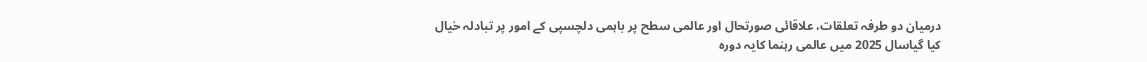درمیان دو طرفہ تعلقات، علاقائی صورتحال اور عالمی سطح پر باہمی دلچسپی کے امور پر تبادلہ خیال کیا گیاسال 2025 میں عالمی رہنما کایہ دورہ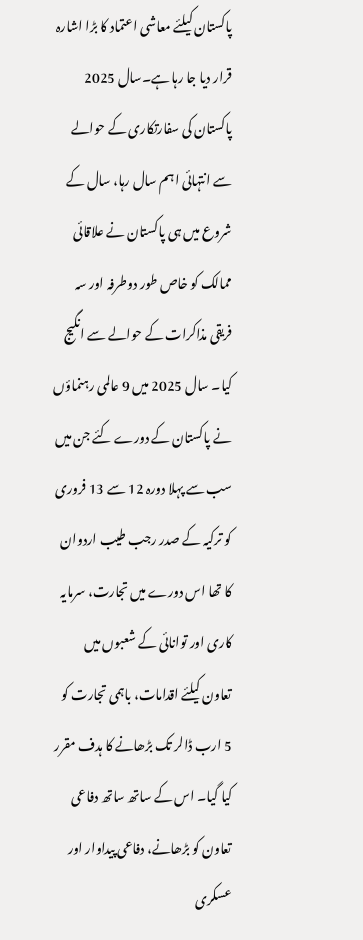پاکستان کیلئے معاشی اعتماد کا بڑا اشارہ قرار دیا جا رہا ہے۔سال 2025 پاکستان کی سفارتکاری کے حوالے سے انتہائی اہم سال رہا، سال کے شروع میں ہی پاکستان نے علاقائی ممالک کو خاص طور دوطرفہ اور سہ فریقی مذاکرات کے حوالے سے انگیج کیا۔ سال 2025 میں 9 عالمی رہنماؤں نے پاکستان کے دورے کئے جن میں سب سے پہلا دورہ 12 سے 13 فروری کو ترکیہ کے صدر رجب طیب اردوان کا تھا اس دورے میں تجارت، سرمایہ کاری اور توانائی کے شعبوں میں تعاون کیلئے اقدامات، باہمی تجارت کو 5 ارب ڈالر تک بڑھانے کا ہدف مقرر کیا گیا۔ اس کے ساتھ ساتھ دفاعی تعاون کو بڑھانے، دفاعی پیداوار اور عسکری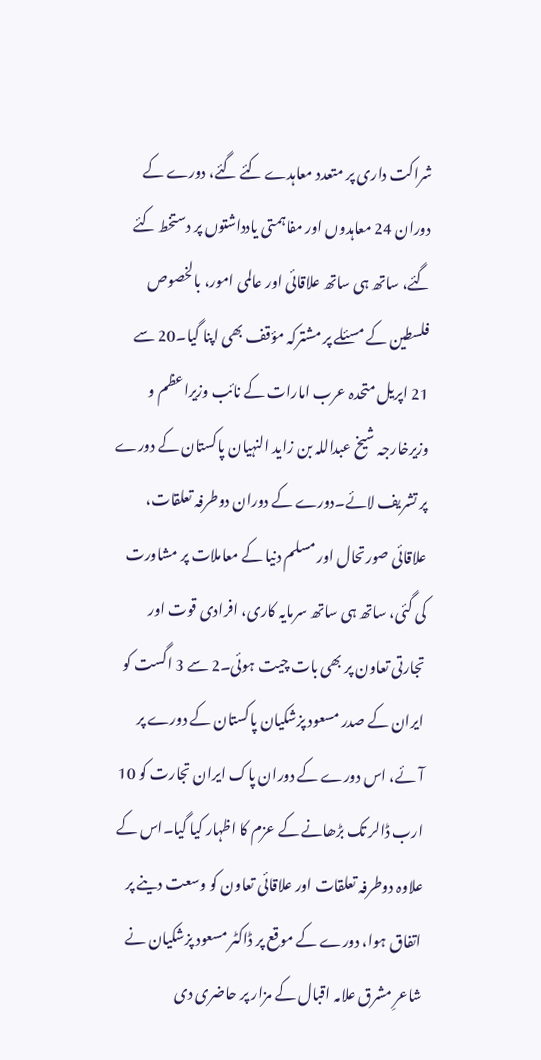شراکت داری پر متعدد معاہدے کئے گئے، دورے کے دوران 24 معاہدوں اور مفاہمتی یادداشتوں پر دستخط کئے گئے، ساتھ ہی ساتھ علاقائی اور عالمی امور، بالخصوص فلسطین کے مسئلے پر مشترکہ مؤقف بھی اپنا گیا۔20 سے 21 اپریل متحدہ عرب امارات کے نائب وزیراعظم و وزیرخارجہ شیخ عبداللہ بن زاید النہیان پاکستان کے دورے پر تشریف لائے۔دورے کے دوران دوطرفہ تعلقات، علاقائی صورتحال اور مسلم دنیا کے معاملات پر مشاورت کی گئی، ساتھ ہی ساتھ سرمایہ کاری، افرادی قوت اور تجارتی تعاون پر بھی بات چیت ہوئی۔2 سے 3 اگست کو ایران کے صدر مسعود پزشکیان پاکستان کے دورے پر آئے، اس دورے کے دوران پاک ایران تجارت کو 10 ارب ڈالر تک بڑھانے کے عزم کا اظہار کیا گیا۔اس کے علاوہ دوطرفہ تعلقات اور علاقائی تعاون کو وسعت دینے پر اتفاق ہوا، دورے کے موقع پر ڈاکٹر مسعود پزشکیان نے شاعرِ مشرق علامہ اقبال کے مزار پر حاضری دی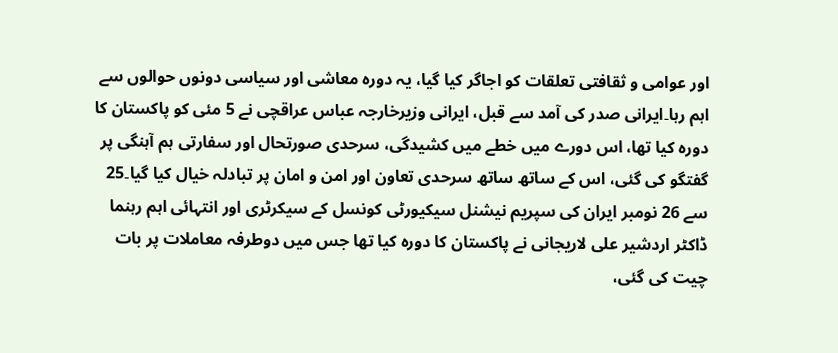اور عوامی و ثقافتی تعلقات کو اجاگر کیا گیا، یہ دورہ معاشی اور سیاسی دونوں حوالوں سے اہم رہا۔ایرانی صدر کی آمد سے قبل، ایرانی وزیرخارجہ عباس عراقچی نے 5 مئی کو پاکستان کا دورہ کیا تھا، اس دورے میں خطے میں کشیدگی، سرحدی صورتحال اور سفارتی ہم آہنگی پر گفتگو کی گئی، اس کے ساتھ ساتھ سرحدی تعاون اور امن و امان پر تبادلہ خیال کیا گیا۔25 سے 26 نومبر ایران کی سپریم نیشنل سیکیورٹی کونسل کے سیکرٹری اور انتہائی اہم رہنما ڈاکٹر اردشیر علی لاریجانی نے پاکستان کا دورہ کیا تھا جس میں دوطرفہ معاملات پر بات چیت کی گئی،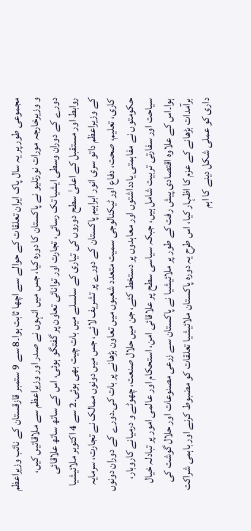مجموعی طور پر یہ سال پاک ایران تعلقات کے حوالے سے اچھا ثابت ہوا۔8 سے 9 ستمبر قازقستان کے نائب وزیراعظم و وزیرخارجہ مورات نورتلیو نے پاکستان کا دورہ کیا، جس میں انہوں نے صدر اور وزیراعظم سے ملاقاتیں کیں، دورے کے دوران وسطی ایشیا تک رسائی، تجارت اور توانائی تعاون پر گفتگو ہوئی، اس کے ساتھ ساتھ علاقائی روابط اور مستقبل کے اعلیٰ سطح دوروں کی تیاری کے سلسلے میں بات چیت بھی ہوئی۔2 سے 4 اکتوبر ملائیشیا کے وزیراعظم داتو سری انور ابراہیم پاکستان کے دورے پر تشریف لائے، جس میں دونوں ممالک نے تجارت، سرمایہ کاری، تعلیم، صحت، دفاع اور ٹیکنالوجی سمیت متعدد شعبوں میں تعاون بڑھانے پر بات کی۔دورے کے دوران دونوں حکومتوں نے مفاہمتی یادداشتوں اور معاہدوں پر دستخط کئے، جن میں حلال صنعت، چھوٹے و درمیانے کاروبار، سیاحت اور سفارتی تربیت شامل ہیں، جبکہ سیاسی سطح پر علاقائی امن، استحکام اور عالمی امور پر تبادلہ خیال ہوا۔اس کے علاوہ اقتصادی پیش رفت کے طور پر ملائیشیا نے پاکستان سے زرعی مصنوعات اور حلال گوشت کی برآمدات بڑھانے کے عزم کا اظہار کیا، اس طرح یہ دورہ پاکستان ملائیشیا تعلقات کو مضبوط کرنے اور باہمی شراکت داری کو عملی شکل دینے کا اہم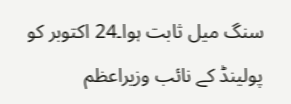سنگ میل ثابت ہوا۔24 اکتوبر کو پولینڈ کے نائب وزیراعظم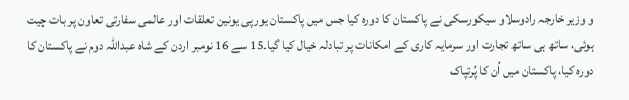و وزیر خارجہ رادوسلاو سیکورسکی نے پاکستان کا دورہ کیا جس میں پاکستان یورپی یونین تعلقات اور عالمی سفارتی تعاون پر بات چیت ہوئی، ساتھ ہی ساتھ تجارت اور سرمایہ کاری کے امکانات پر تبادلہ خیال کیا گیا۔15 سے 16 نومبر اردن کے شاہ عبداللہ دوم نے پاکستان کا دورہ کیا، پاکستان میں اُن کا پُرتپاک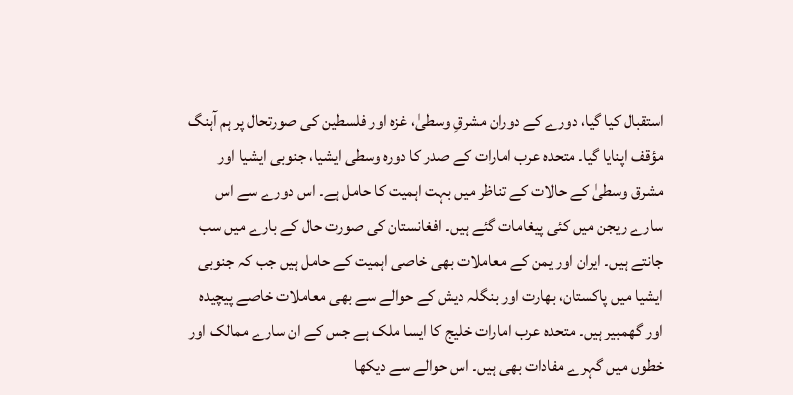استقبال کیا گیا، دورے کے دوران مشرقِ وسطیٰ، غزہ اور فلسطین کی صورتحال پر ہم آہنگ مؤقف اپنایا گیا۔ متحدہ عرب امارات کے صدر کا دورہ وسطی ایشیا، جنوبی ایشیا اور مشرق وسطیٰ کے حالات کے تناظر میں بہت اہمیت کا حامل ہے۔ اس دورے سے اس سارے ریجن میں کئی پیغامات گئے ہیں۔ افغانستان کی صورت حال کے بارے میں سب جانتے ہیں۔ ایران اور یمن کے معاملات بھی خاصی اہمیت کے حامل ہیں جب کہ جنوبی ایشیا میں پاکستان، بھارت اور بنگلہ دیش کے حوالے سے بھی معاملات خاصے پیچیدہ اور گھمبیر ہیں۔ متحدہ عرب امارات خلیج کا ایسا ملک ہے جس کے ان سارے ممالک اور خطوں میں گہرے مفادات بھی ہیں۔ اس حوالے سے دیکھا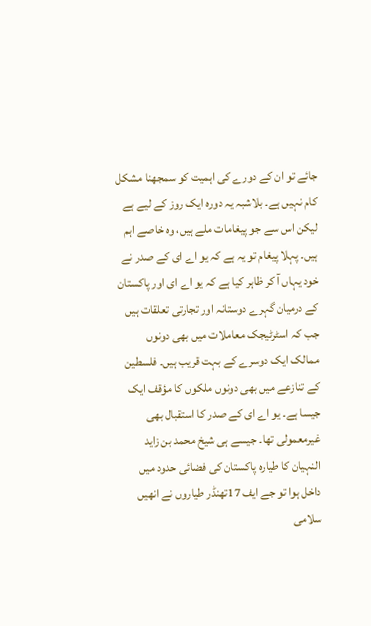جائے تو ان کے دورے کی اہمیت کو سمجھنا مشکل کام نہیں ہے۔ بلاشبہ یہ دورہ ایک روز کے لیے ہے لیکن اس سے جو پیغامات ملے ہیں، وہ خاصے اہم ہیں۔ پہلا پیغام تو یہ ہے کہ یو اے ای کے صدر نے خود یہاں آ کر ظاہر کیا ہے کہ یو اے ای اور پاکستان کے درمیان گہرے دوستانہ اور تجارتی تعلقات ہیں جب کہ اسٹرٹیجک معاملات میں بھی دونوں ممالک ایک دوسرے کے بہت قریب ہیں۔ فلسطین کے تنازعے میں بھی دونوں ملکوں کا مؤقف ایک جیسا ہے۔ یو اے ای کے صدر کا استقبال بھی غیرمعمولی تھا۔ جیسے ہی شیخ محمد بن زاید النہیان کا طیارہ پاکستان کی فضائی حدود میں داخل ہوا تو جے ایف 17تھنڈر طیاروں نے انھیں سلامی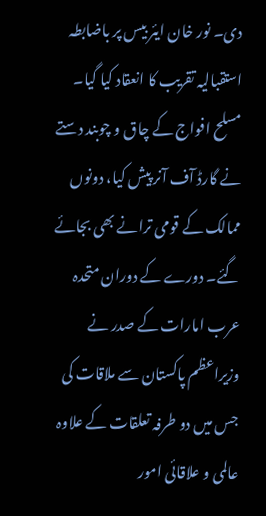دی۔ نور خان ایئر بیس پر باضابطہ استقبالیہ تقریب کا انعقاد کیا گیا۔ مسلح افواج کے چاق و چوبند دستے نے گارڈ آف آنر پیش کیا، دونوں ممالک کے قومی ترانے بھی بجائے گئے۔ دورے کے دوران متحدہ عرب امارات کے صدر نے وزیراعظم پاکستان سے ملاقات کی جس میں دو طرفہ تعلقات کے علاوہ عالمی و علاقائی امور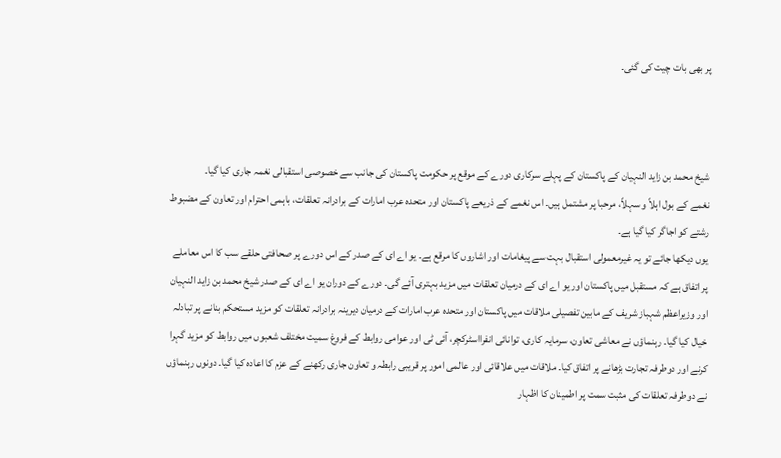پر بھی بات چیت کی گئی۔



شیخ محمد بن زاید النہیان کے پاکستان کے پہلے سرکاری دورے کے موقع پر حکومت پاکستان کی جانب سے خصوصی استقبالی نغمہ جاری کیا گیا۔
نغمے کے بول اہلاً و سہلاً، مرحبا پر مشتمل ہیں۔ اس نغمے کے ذریعے پاکستان اور متحدہ عرب امارات کے برادرانہ تعلقات، باہمی احترام اور تعاون کے مضبوط رشتے کو اجاگر کیا گیا ہے۔
یوں دیکھا جائے تو یہ غیرمعمولی استقبال بہت سے پیغامات اور اشاروں کا مرقع ہے۔ یو اے ای کے صدر کے اس دورے پر صحافتی حلقے سب کا اس معاملے پر اتفاق ہے کہ مستقبل میں پاکستان اور یو اے ای کے درمیان تعلقات میں مزید بہتری آئے گی۔ دورے کے دوران یو اے ای کے صدر شیخ محمد بن زاید النہیان اور وزیراعظم شہباز شریف کے مابین تفصیلی ملاقات میں پاکستان اور متحدہ عرب امارات کے درمیان دیرینہ برادرانہ تعلقات کو مزید مستحکم بنانے پر تبادلہ خیال کیا گیا۔ رہنماؤں نے معاشی تعاون، سرمایہ کاری، توانائی انفرااسٹرکچر، آئی ٹی اور عوامی روابط کے فروغ سمیت مختلف شعبوں میں روابط کو مزید گہرا کرنے اور دوطرفہ تجارت بڑھانے پر اتفاق کیا۔ ملاقات میں علاقائی اور عالمی امور پر قریبی رابطہ و تعاون جاری رکھنے کے عزم کا اعادہ کیا گیا۔ دونوں رہنماؤں نے دوطرفہ تعلقات کی مثبت سمت پر اطمینان کا اظہار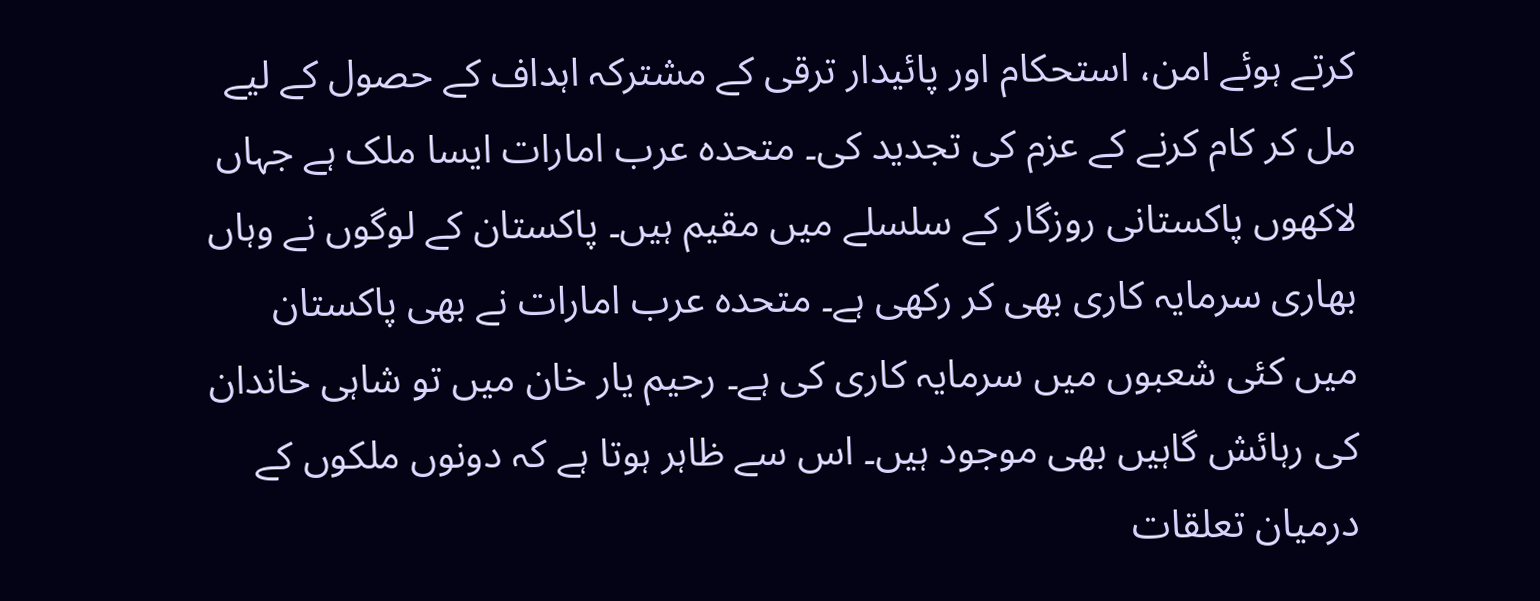کرتے ہوئے امن، استحکام اور پائیدار ترقی کے مشترکہ اہداف کے حصول کے لیے مل کر کام کرنے کے عزم کی تجدید کی۔ متحدہ عرب امارات ایسا ملک ہے جہاں لاکھوں پاکستانی روزگار کے سلسلے میں مقیم ہیں۔ پاکستان کے لوگوں نے وہاں بھاری سرمایہ کاری بھی کر رکھی ہے۔ متحدہ عرب امارات نے بھی پاکستان میں کئی شعبوں میں سرمایہ کاری کی ہے۔ رحیم یار خان میں تو شاہی خاندان کی رہائش گاہیں بھی موجود ہیں۔ اس سے ظاہر ہوتا ہے کہ دونوں ملکوں کے درمیان تعلقات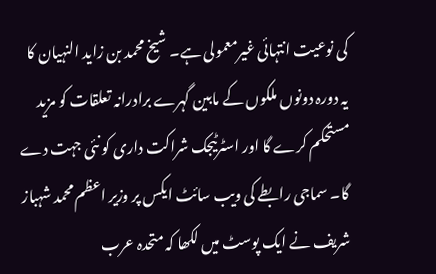کی نوعیت انتہائی غیرمعمولی ہے۔ شیخ محمد بن زاید النہیان کا یہ دورہ دونوں ملکوں کے مابین گہرے برادرانہ تعلقات کو مزید مستحکم کرے گا اور اسٹرٹیجک شراکت داری کو نئی جہت دے گا۔ سماجی رابطے کی ویب سائٹ ایکس پر وزیر اعظم محمد شہباز شریف نے ایک پوسٹ میں لکھا کہ متحدہ عرب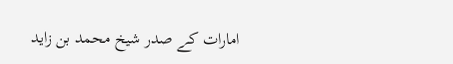امارات کے صدر شیخ محمد بن زاید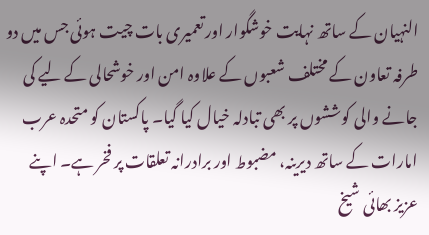النہیان کے ساتھ نہایت خوشگوار اور تعمیری بات چیت ہوئی جس میں دو طرفہ تعاون کے مختلف شعبوں کے علاوہ امن اور خوشحالی کے لیے کی جانے والی کوششوں پر بھی تبادلہ خیال کیا گیا۔ پاکستان کو متحدہ عرب امارات کے ساتھ دیرینہ، مضبوط اور برادرانہ تعلقات پر فخر ہے۔ اپنے عزیز بھائی شیخ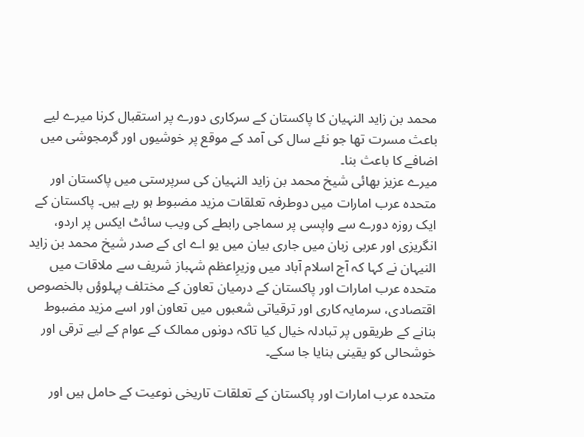محمد بن زاید النہیان کا پاکستان کے سرکاری دورے پر استقبال کرنا میرے لیے باعث مسرت تھا جو نئے سال کی آمد کے موقع پر خوشیوں اور گرمجوشی میں اضافے کا باعث بنا۔
میرے عزیز بھائی شیخ محمد بن زاید النہیان کی سرپرستی میں پاکستان اور متحدہ عرب امارات میں دوطرفہ تعلقات مزید مضبوط ہو رہے ہیں۔ پاکستان کے ایک روزہ دورے سے واپسی پر سماجی رابطے کی ویب سائٹ ایکس پر اردو، انگریزی اور عربی زبان میں جاری بیان میں یو اے ای کے صدر شیخ محمد بن زاید النیہان نے کہا کہ آج اسلام آباد میں وزیرِاعظم شہباز شریف سے ملاقات میں متحدہ عرب امارات اور پاکستان کے درمیان تعاون کے مختلف پہلوؤں بالخصوص اقتصادی، سرمایہ کاری اور ترقیاتی شعبوں میں تعاون اور اسے مزید مضبوط بنانے کے طریقوں پر تبادلہ خیال کیا تاکہ دونوں ممالک کے عوام کے لیے ترقی اور خوشحالی کو یقینی بنایا جا سکے۔

متحدہ عرب امارات اور پاکستان کے تعلقات تاریخی نوعیت کے حامل ہیں اور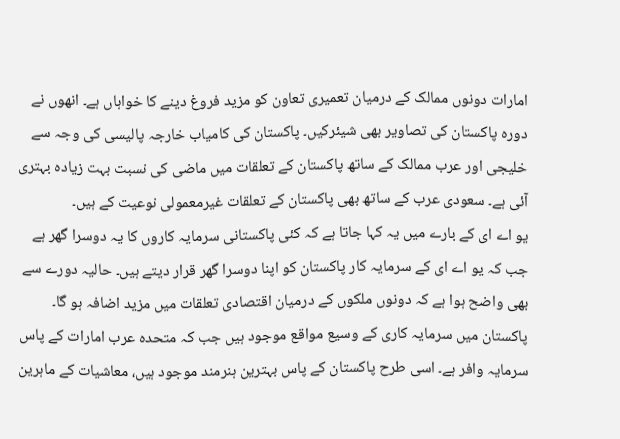امارات دونوں ممالک کے درمیان تعمیری تعاون کو مزید فروغ دینے کا خواہاں ہے۔ انھوں نے دورہ پاکستان کی تصاویر بھی شیئرکیں۔ پاکستان کی کامیاب خارجہ پالیسی کی وجہ سے خلیجی اور عرب ممالک کے ساتھ پاکستان کے تعلقات میں ماضی کی نسبت بہت زیادہ بہتری آئی ہے۔ سعودی عرب کے ساتھ بھی پاکستان کے تعلقات غیرمعمولی نوعیت کے ہیں۔
یو اے ای کے بارے میں یہ کہا جاتا ہے کہ کئی پاکستانی سرمایہ کاروں کا یہ دوسرا گھر ہے جب کہ یو اے ای کے سرمایہ کار پاکستان کو اپنا دوسرا گھر قرار دیتے ہیں۔ حالیہ دورے سے بھی واضح ہوا ہے کہ دونوں ملکوں کے درمیان اقتصادی تعلقات میں مزید اضافہ ہو گا۔ پاکستان میں سرمایہ کاری کے وسیع مواقع موجود ہیں جب کہ متحدہ عرب امارات کے پاس سرمایہ وافر ہے۔ اسی طرح پاکستان کے پاس بہترین ہنرمند موجود ہیں، معاشیات کے ماہرین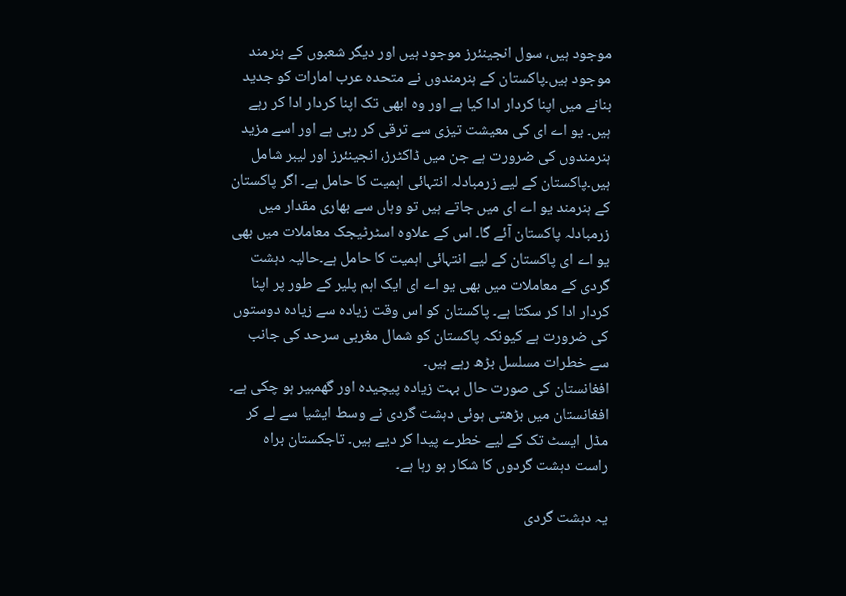موجود ہیں، سول انجینئرز موجود ہیں اور دیگر شعبوں کے ہنرمند موجود ہیں۔پاکستان کے ہنرمندوں نے متحدہ عرب امارات کو جدید بنانے میں اپنا کردار ادا کیا ہے اور وہ ابھی تک اپنا کردار ادا کر رہے ہیں۔ یو اے ای کی معیشت تیزی سے ترقی کر رہی ہے اور اسے مزید ہنرمندوں کی ضرورت ہے جن میں ڈاکٹرز، انجینئرز اور لیبر شامل ہیں۔پاکستان کے لیے زرمبادلہ انتہائی اہمیت کا حامل ہے۔ اگر پاکستان کے ہنرمند یو اے ای میں جاتے ہیں تو وہاں سے بھاری مقدار میں زرمبادلہ پاکستان آئے گا۔ اس کے علاوہ اسٹرٹیجک معاملات میں بھی یو اے ای پاکستان کے لیے انتہائی اہمیت کا حامل ہے۔حالیہ دہشت گردی کے معاملات میں بھی یو اے ای ایک اہم پلیر کے طور پر اپنا کردار ادا کر سکتا ہے۔ پاکستان کو اس وقت زیادہ سے زیادہ دوستوں کی ضرورت ہے کیونکہ پاکستان کو شمال مغربی سرحد کی جانب سے خطرات مسلسل بڑھ رہے ہیں۔
افغانستان کی صورت حال بہت زیادہ پیچیدہ اور گھمبیر ہو چکی ہے۔ افغانستان میں بڑھتی ہوئی دہشت گردی نے وسط ایشیا سے لے کر مڈل ایسٹ تک کے لیے خطرے پیدا کر دیے ہیں۔ تاجکستان براہ راست دہشت گردوں کا شکار ہو رہا ہے۔

یہ دہشت گردی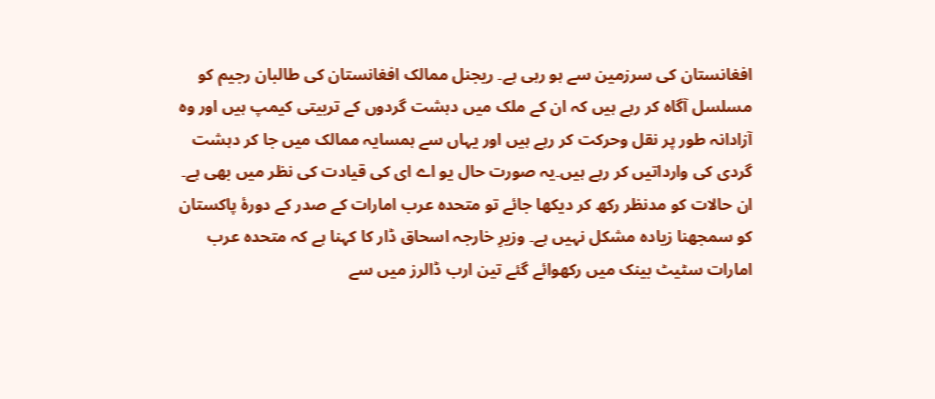افغانستان کی سرزمین سے ہو رہی ہے۔ ریجنل ممالک افغانستان کی طالبان رجیم کو مسلسل آگاہ کر رہے ہیں کہ ان کے ملک میں دہشت گردوں کے تربیتی کیمپ ہیں اور وہ آزادانہ طور پر نقل وحرکت کر رہے ہیں اور یہاں سے ہمسایہ ممالک میں جا کر دہشت گردی کی وارداتیں کر رہے ہیں۔یہ صورت حال یو اے ای کی قیادت کی نظر میں بھی ہے۔ ان حالات کو مدنظر رکھ کر دیکھا جائے تو متحدہ عرب امارات کے صدر کے دورۂ پاکستان کو سمجھنا زیادہ مشکل نہیں ہے۔ وزیرِ خارجہ اسحاق ڈار کا کہنا ہے کہ متحدہ عرب امارات سٹیٹ بینک میں رکھوائے گئے تین ارب ڈالرز میں سے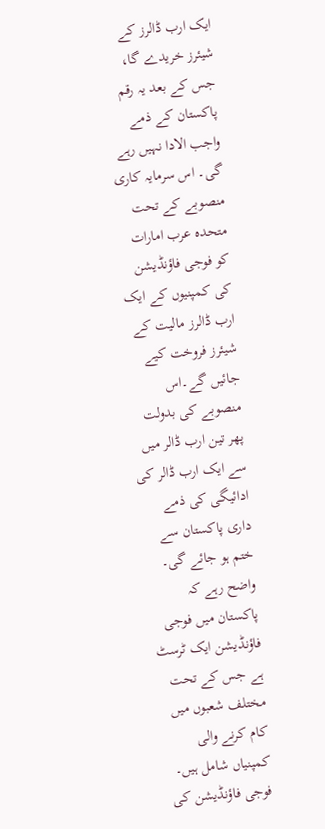ایک ارب ڈالرز کے شیئرز خریدے گا، جس کے بعد یہ رقم پاکستان کے ذمے واجب الادا نہیں رہے گی۔ اس سرمایہ کاری منصوبے کے تحت متحدہ عرب امارات کو فوجی فاؤنڈیشن کی کمپنیوں کے ایک ارب ڈالرز مالیت کے شیئرز فروخت کیے جائیں گے۔اس منصوبے کی بدولت پھر تین ارب ڈالر میں سے ایک ارب ڈالر کی ادائیگی کی ذمے داری پاکستان سے ختم ہو جائے گی۔ واضح رہے کہ پاکستان میں فوجی فاؤنڈیشن ایک ٹرسٹ ہے جس کے تحت مختلف شعبوں میں کام کرنے والی کمپنیاں شامل ہیں۔ فوجی فاؤنڈیشن کی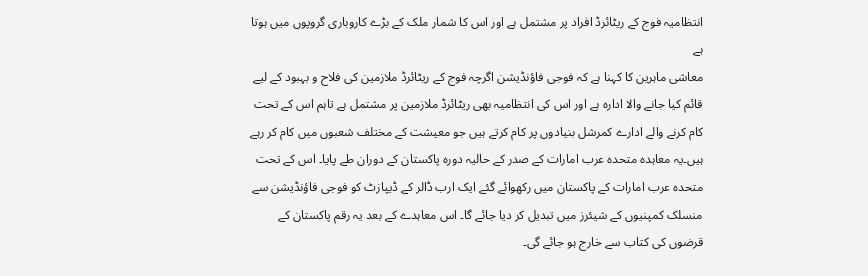انتظامیہ فوج کے ریٹائرڈ افراد پر مشتمل ہے اور اس کا شمار ملک کے بڑے کاروباری گروپوں میں ہوتا ہے
معاشی ماہرین کا کہنا ہے کہ فوجی فاؤنڈیشن اگرچہ فوج کے ریٹائرڈ ملازمین کی فلاح و بہبود کے لیے قائم کیا جانے والا ادارہ ہے اور اس کی انتظامیہ بھی ریٹائرڈ ملازمین پر مشتمل ہے تاہم اس کے تحت کام کرنے والے ادارے کمرشل بنیادوں پر کام کرتے ہیں جو معیشت کے مختلف شعبوں میں کام کر رہے ہیں۔یہ معاہدہ متحدہ عرب امارات کے صدر کے حالیہ دورہ پاکستان کے دوران طے پایا۔ اس کے تحت متحدہ عرب امارات کے پاکستان میں رکھوائے گئے ایک ارب ڈالر کے ڈیپازٹ کو فوجی فاؤنڈیشن سے منسلک کمپنیوں کے شیئرز میں تبدیل کر دیا جائے گا۔ اس معاہدے کے بعد یہ رقم پاکستان کے قرضوں کی کتاب سے خارج ہو جائے گی۔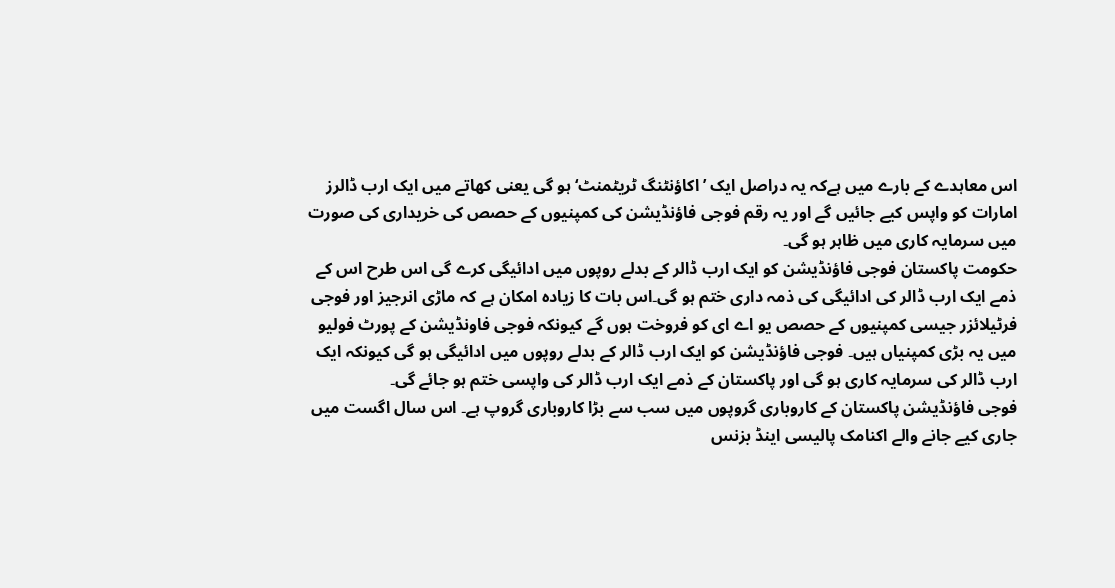اس معاہدے کے بارے میں ہےکہ یہ دراصل ایک ’اکاؤنٹنگ ٹریٹمنٹ‘ ہو گی یعنی کھاتے میں ایک ارب ڈالرز امارات کو واپس کیے جائیں گے اور یہ رقم فوجی فاؤنڈیشن کی کمپنیوں کے حصص کی خریداری کی صورت میں سرمایہ کاری میں ظاہر ہو گی۔
حکومت پاکستان فوجی فاؤنڈیشن کو ایک ارب ڈالر کے بدلے روپوں میں ادائیگی کرے گی اس طرح اس کے ذمے ایک ارب ڈالر کی ادائیگی کی ذمہ داری ختم ہو گی۔اس بات کا زیادہ امکان ہے کہ ماڑی انرجیز اور فوجی فرٹیلائزر جیسی کمپنیوں کے حصص یو اے ای کو فروخت ہوں گے کیونکہ فوجی فاونڈیشن کے پورٹ فولیو میں یہ بڑی کمپنیاں ہیں۔ فوجی فاؤنڈیشن کو ایک ارب ڈالر کے بدلے روپوں میں ادائیگی ہو گی کیونکہ ایک ارب ڈالر کی سرمایہ کاری ہو گی اور پاکستان کے ذمے ایک ارب ڈالر کی واپسی ختم ہو جائے گی۔
فوجی فاؤنڈیشن پاکستان کے کاروباری گروپوں میں سب سے بڑا کاروباری گروپ ہے۔ اس سال اگست میں جاری کیے جانے والے اکنامک پالیسی اینڈ بزنس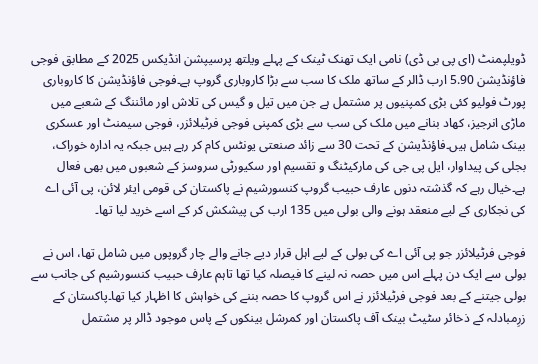ڈویلپمنٹ (ای پی بی ڈی) نامی ایک تھنک ٹینک کے پہلے ویلتھ پرسیپشن انڈیکس 2025 کے مطابق فوجی فاؤنڈیشن 5.90 ارب ڈالر کے ساتھ ملک کا سب سے بڑا کاروباری گروپ ہے۔فوجی فاؤنڈیشن کا کاروباری پورٹ فولیو کئی بڑی کمپنیوں پر مشتمل ہے جن میں تیل و گیس کی تلاش اور مائننگ کے شعبے میں ماڑی انرجیز، کھاد بنانے میں ملک کی سب سے بڑی کمپنی فوجی فرٹیلائزر، فوجی سیمنٹ اور عسکری بینک شامل ہیں۔فاؤنڈیشن کے تحت 30 سے زائد صنعتی یونٹس کام کر رہے ہیں جبکہ یہ ادارہ خوراک، بجلی کی پیداوار، ایل پی جی کی مارکیٹنگ و تقسیم اور سکیورٹی سروسز کے شعبوں میں بھی فعال ہے۔خیال رہے کہ گذشتہ دنوں عارف حبیب گروپ کنسورشیم نے پاکستان کی قومی ایئر لائن، پی آئی اے کی نجکاری کے لیے منعقد ہونے والی بولی میں 135 ارب کی پیشکش کر کے اسے خرید لیا تھا۔

فوجی فرٹیلائزر جو پی آئی اے کی بولی کے لیے اہل قرار دیے جانے والے چار گروپوں میں شامل تھا، اس نے بولی سے ایک دن پہلے اس میں حصہ نہ لینے کا فیصلہ کیا تھا تاہم عارف حبیب کنسورشیم کی جانب سے بولی جیتنے کے بعد فوجی فرٹیلائزر نے اس گروپ کا حصہ بننے کی خواہش کا اظہار کیا تھا۔پاکستان کے زرِمبادلہ کے ذخائر سٹیٹ بینک آف پاکستان اور کمرشل بینکوں کے پاس موجود ڈالر پر مشتمل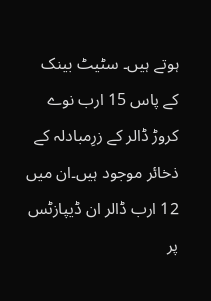ہوتے ہیں۔ سٹیٹ بینک کے پاس 15 ارب نوے کروڑ ڈالر کے زرِمبادلہ کے ذخائر موجود ہیں۔ان میں 12 ارب ڈالر ان ڈیپازٹس پر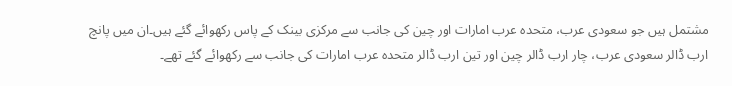مشتمل ہیں جو سعودی عرب، متحدہ عرب امارات اور چین کی جانب سے مرکزی بینک کے پاس رکھوائے گئے ہیں۔ان میں پانچ ارب ڈالر سعودی عرب، چار ارب ڈالر چین اور تین ارب ڈالر متحدہ عرب امارات کی جانب سے رکھوائے گئے تھے۔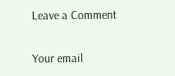Leave a Comment

Your email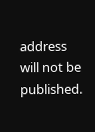address will not be published.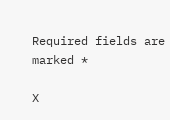Required fields are marked *

X